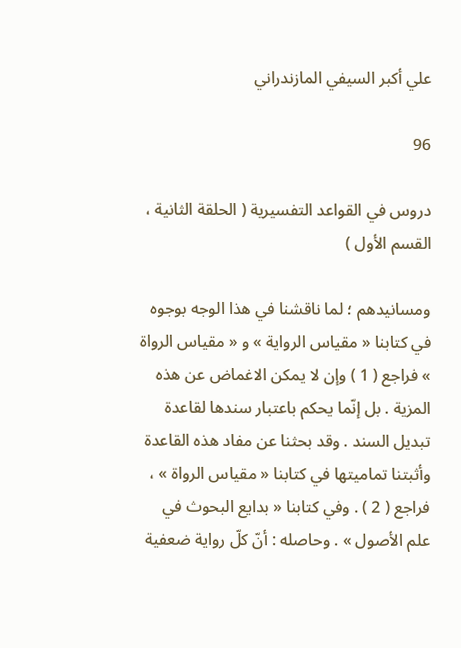علي أكبر السيفي المازندراني

96

دروس في القواعد التفسيرية ( الحلقة الثانية ، القسم الأول )

ومسانيدهم ؛ لما ناقشنا في هذا الوجه بوجوه في كتابنا « مقياس الرواية » و « مقياس الرواة » فراجع ( 1 ) وإن لا يمكن الاغماض عن هذه المزية . بل إنّما يحكم باعتبار سندها لقاعدة تبديل السند . وقد بحثنا عن مفاد هذه القاعدة وأثبتنا تماميتها في كتابنا « مقياس الرواة » ، فراجع ( 2 ) . وفي كتابنا « بدايع البحوث في علم الأصول » . وحاصله : أنّ كلّ رواية ضعفية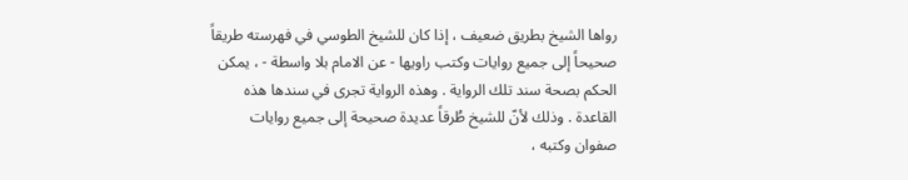رواها الشيخ بطريق ضعيف ، إذا كان للشيخ الطوسي في فهرسته طريقاً صحيحاً إلى جميع روايات وكتب راويها - عن الامام بلا واسطة - ، يمكن الحكم بصحة سند تلك الرواية . وهذه الرواية تجرى في سندها هذه القاعدة . وذلك لأنّ للشيخ طُرقاً عديدة صحيحة إلى جميع روايات صفوان وكتبه ،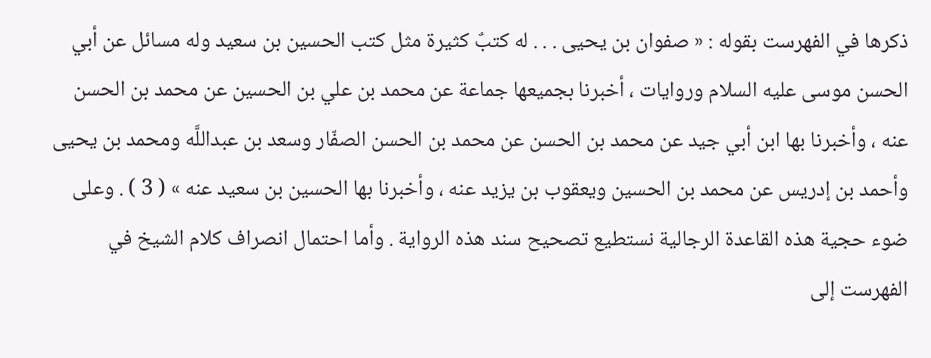ذكرها في الفهرست بقوله : « صفوان بن يحيى . . . له كتبٌ كثيرة مثل كتب الحسين بن سعيد وله مسائل عن أبي الحسن موسى عليه السلام وروايات ، أخبرنا بجميعها جماعة عن محمد بن علي بن الحسين عن محمد بن الحسن عنه ، وأخبرنا بها ابن أبي جيد عن محمد بن الحسن عن محمد بن الحسن الصفّار وسعد بن عبداللَّه ومحمد بن يحيى وأحمد بن إدريس عن محمد بن الحسين ويعقوب بن يزيد عنه ، وأخبرنا بها الحسين بن سعيد عنه » ( 3 ) . وعلى ضوء حجية هذه القاعدة الرجالية نستطيع تصحيح سند هذه الرواية . وأما احتمال انصراف كلام الشيخ في الفهرست إلى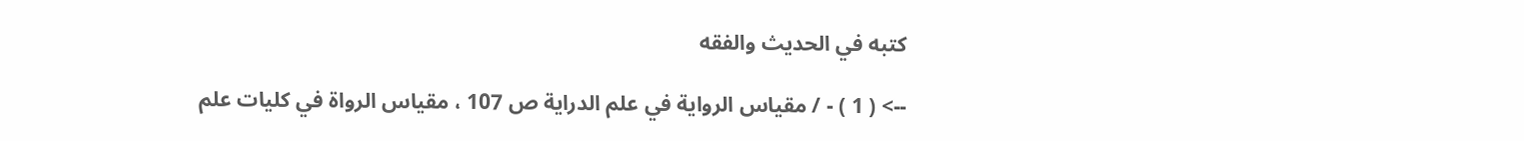كتبه في الحديث والفقه

--> ( 1 ) - / مقياس الرواية في علم الدراية ص 107 ، مقياس الرواة في كليات علم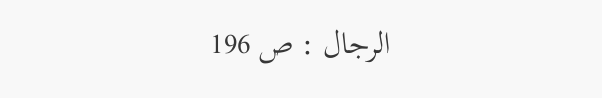الرجال : ص 196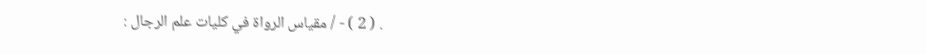. ( 2 ) - / مقياس الرواة في كليات علم الرجال :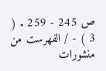ص 245 - 259 . ( 3 ) - / الفهرست من منشورات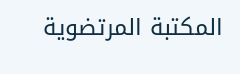المكتبة المرتضوية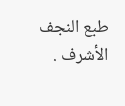طبع النجف الأشرف .